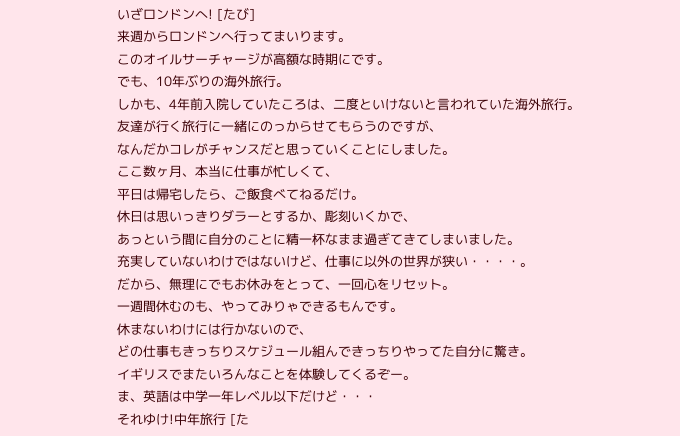いざロンドンへ! [たび]
来週からロンドンへ行ってまいります。
このオイルサーチャージが高額な時期にです。
でも、10年ぶりの海外旅行。
しかも、4年前入院していたころは、二度といけないと言われていた海外旅行。
友達が行く旅行に一緒にのっからせてもらうのですが、
なんだかコレがチャンスだと思っていくことにしました。
ここ数ヶ月、本当に仕事が忙しくて、
平日は帰宅したら、ご飯食べてねるだけ。
休日は思いっきりダラーとするか、彫刻いくかで、
あっという間に自分のことに精一杯なまま過ぎてきてしまいました。
充実していないわけではないけど、仕事に以外の世界が狭い・・・・。
だから、無理にでもお休みをとって、一回心をリセット。
一週間休むのも、やってみりゃできるもんです。
休まないわけには行かないので、
どの仕事もきっちりスケジュール組んできっちりやってた自分に驚き。
イギリスでまたいろんなことを体験してくるぞー。
ま、英語は中学一年レベル以下だけど・・・
それゆけ!中年旅行 [た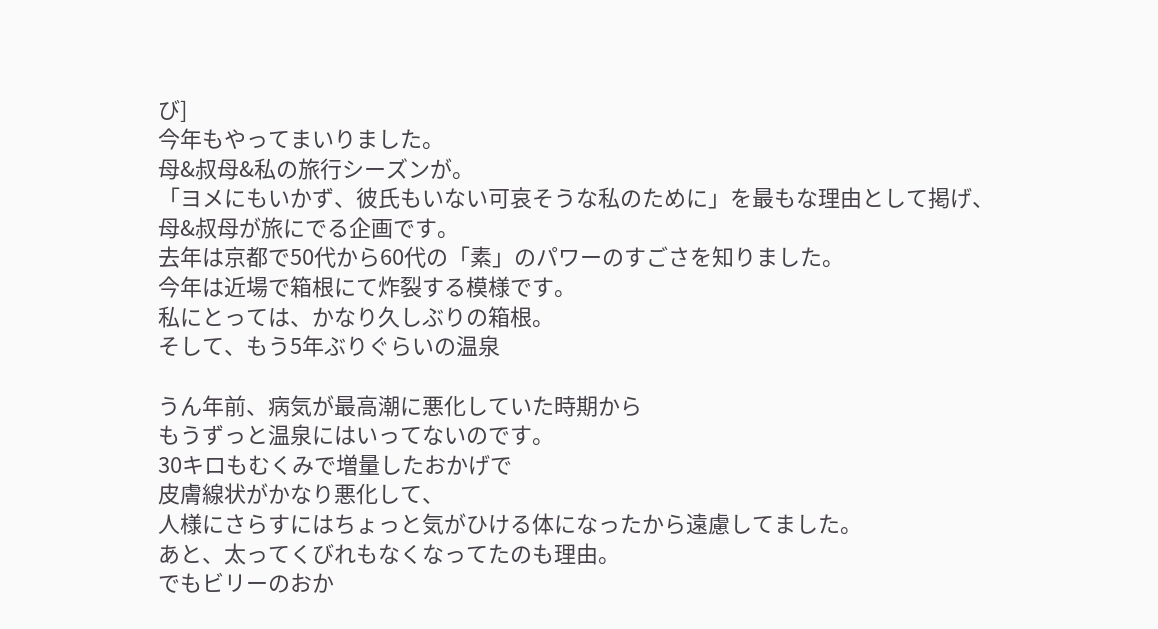び]
今年もやってまいりました。
母&叔母&私の旅行シーズンが。
「ヨメにもいかず、彼氏もいない可哀そうな私のために」を最もな理由として掲げ、
母&叔母が旅にでる企画です。
去年は京都で50代から60代の「素」のパワーのすごさを知りました。
今年は近場で箱根にて炸裂する模様です。
私にとっては、かなり久しぶりの箱根。
そして、もう5年ぶりぐらいの温泉

うん年前、病気が最高潮に悪化していた時期から
もうずっと温泉にはいってないのです。
30キロもむくみで増量したおかげで
皮膚線状がかなり悪化して、
人様にさらすにはちょっと気がひける体になったから遠慮してました。
あと、太ってくびれもなくなってたのも理由。
でもビリーのおか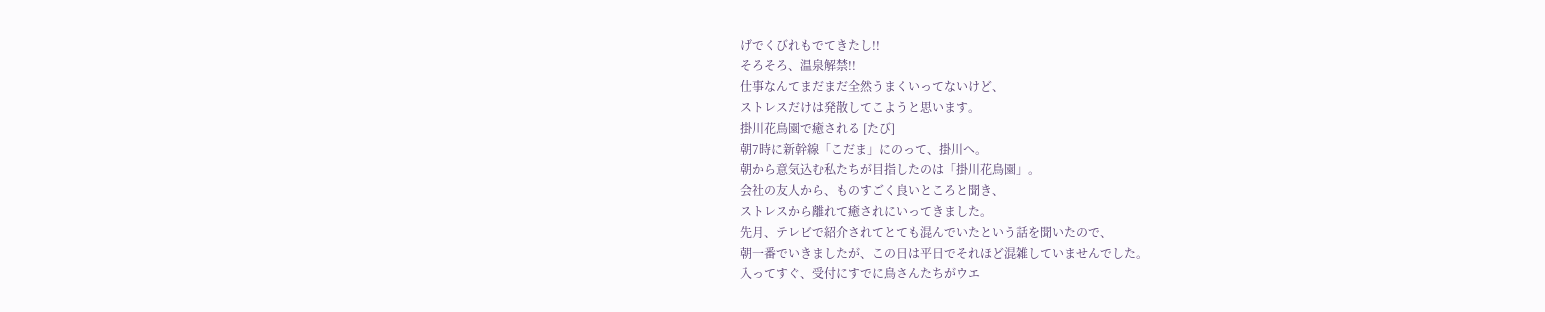げでくびれもでてきたし!!
そろそろ、温泉解禁!!
仕事なんてまだまだ全然うまくいってないけど、
ストレスだけは発散してこようと思います。
掛川花鳥園で癒される [たび]
朝7時に新幹線「こだま」にのって、掛川へ。
朝から意気込む私たちが目指したのは「掛川花鳥園」。
会社の友人から、ものすごく良いところと聞き、
ストレスから離れて癒されにいってきました。
先月、テレビで紹介されてとても混んでいたという話を聞いたので、
朝一番でいきましたが、この日は平日でそれほど混雑していませんでした。
入ってすぐ、受付にすでに鳥さんたちがウエ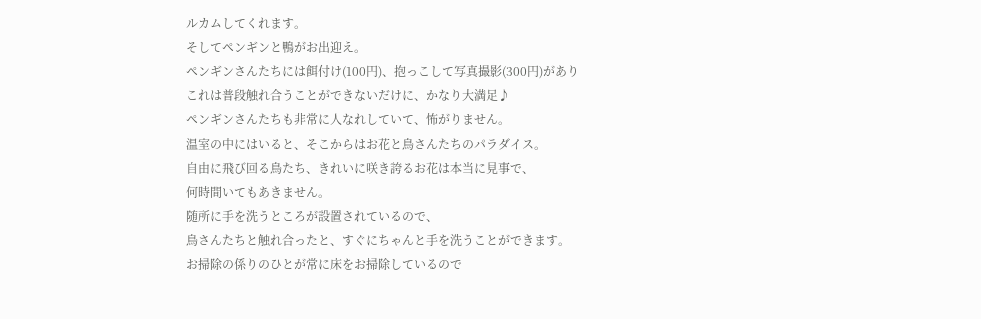ルカムしてくれます。
そしてペンギンと鴨がお出迎え。
ペンギンさんたちには餌付け(100円)、抱っこして写真撮影(300円)があり
これは普段触れ合うことができないだけに、かなり大満足♪
ペンギンさんたちも非常に人なれしていて、怖がりません。
温室の中にはいると、そこからはお花と鳥さんたちのパラダイス。
自由に飛び回る鳥たち、きれいに咲き誇るお花は本当に見事で、
何時間いてもあきません。
随所に手を洗うところが設置されているので、
鳥さんたちと触れ合ったと、すぐにちゃんと手を洗うことができます。
お掃除の係りのひとが常に床をお掃除しているので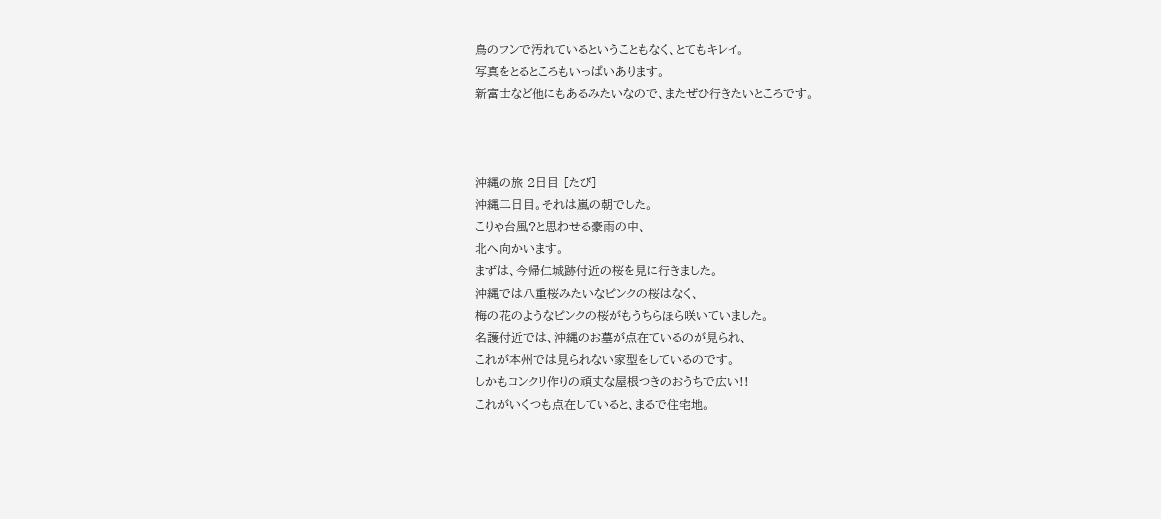鳥のフンで汚れているということもなく、とてもキレイ。
写真をとるところもいっぱいあります。
新富士など他にもあるみたいなので、またぜひ行きたいところです。



沖縄の旅 2日目 [たび]
沖縄二日目。それは嵐の朝でした。
こりゃ台風?と思わせる豪雨の中、
北へ向かいます。
まずは、今帰仁城跡付近の桜を見に行きました。
沖縄では八重桜みたいなピンクの桜はなく、
梅の花のようなピンクの桜がもうちらほら咲いていました。
名護付近では、沖縄のお墓が点在ているのが見られ、
これが本州では見られない家型をしているのです。
しかもコンクリ作りの頑丈な屋根つきのおうちで広い!!
これがいくつも点在していると、まるで住宅地。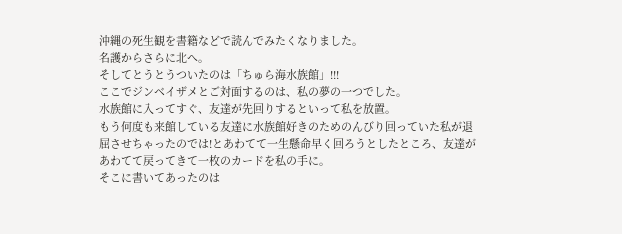沖縄の死生観を書籍などで読んでみたくなりました。
名護からさらに北へ。
そしてとうとうついたのは「ちゅら海水族館」!!!
ここでジンベイザメとご対面するのは、私の夢の一つでした。
水族館に入ってすぐ、友達が先回りするといって私を放置。
もう何度も来館している友達に水族館好きのためのんびり回っていた私が退屈させちゃったのでは!とあわてて一生懸命早く回ろうとしたところ、友達があわてて戻ってきて一枚のカードを私の手に。
そこに書いてあったのは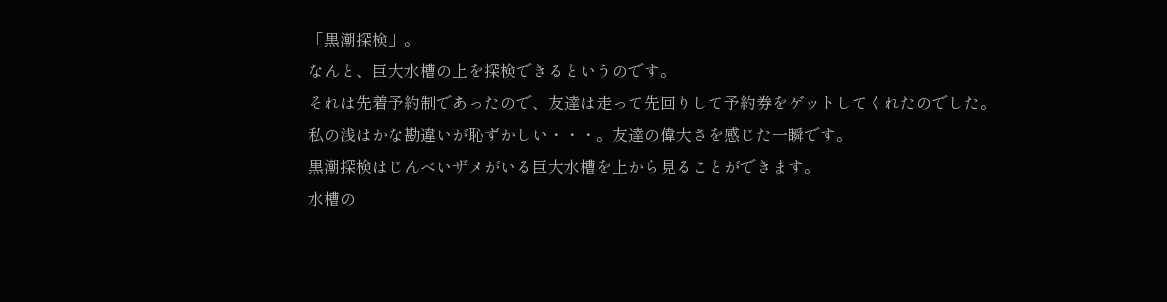「黒潮探検」。
なんと、巨大水槽の上を探検できるというのです。
それは先着予約制であったので、友達は走って先回りして予約券をゲットしてくれたのでした。
私の浅はかな勘違いが恥ずかしい・・・。友達の偉大さを感じた一瞬です。
黒潮探検はじんべいザメがいる巨大水槽を上から見ることができます。
水槽の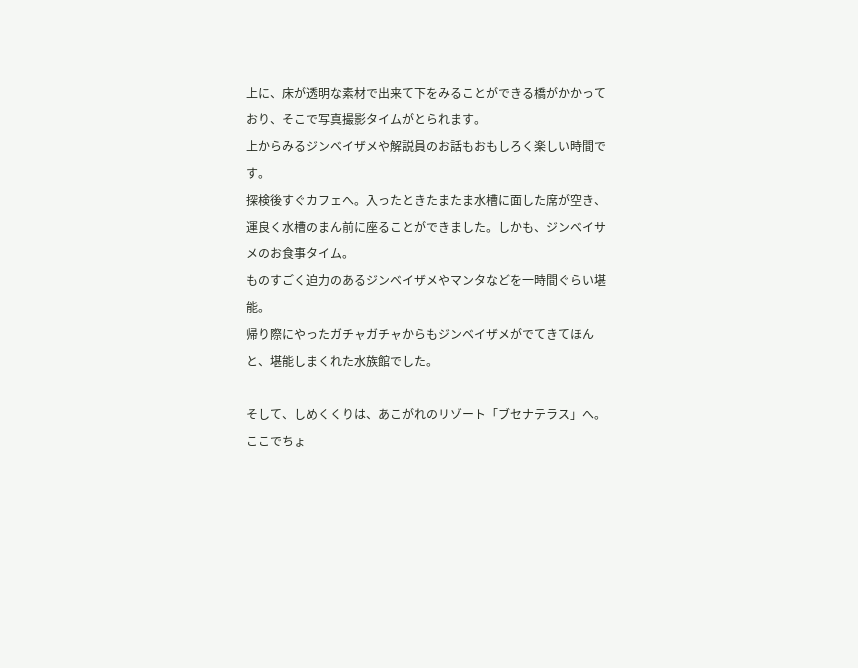上に、床が透明な素材で出来て下をみることができる橋がかかっており、そこで写真撮影タイムがとられます。
上からみるジンベイザメや解説員のお話もおもしろく楽しい時間です。
探検後すぐカフェへ。入ったときたまたま水槽に面した席が空き、運良く水槽のまん前に座ることができました。しかも、ジンベイサメのお食事タイム。
ものすごく迫力のあるジンベイザメやマンタなどを一時間ぐらい堪能。
帰り際にやったガチャガチャからもジンベイザメがでてきてほんと、堪能しまくれた水族館でした。

そして、しめくくりは、あこがれのリゾート「ブセナテラス」へ。
ここでちょ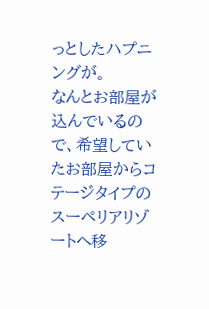っとしたハプニングが。
なんとお部屋が込んでいるので、希望していたお部屋からコテージタイプのスーペリアリゾートへ移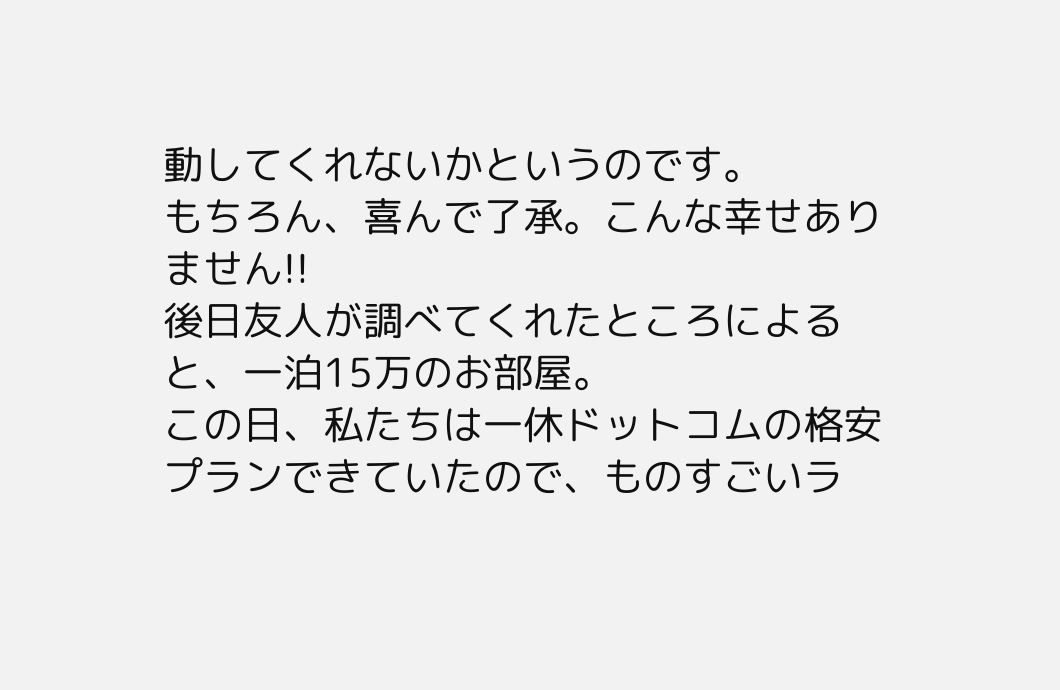動してくれないかというのです。
もちろん、喜んで了承。こんな幸せありません!!
後日友人が調べてくれたところによると、一泊15万のお部屋。
この日、私たちは一休ドットコムの格安プランできていたので、ものすごいラ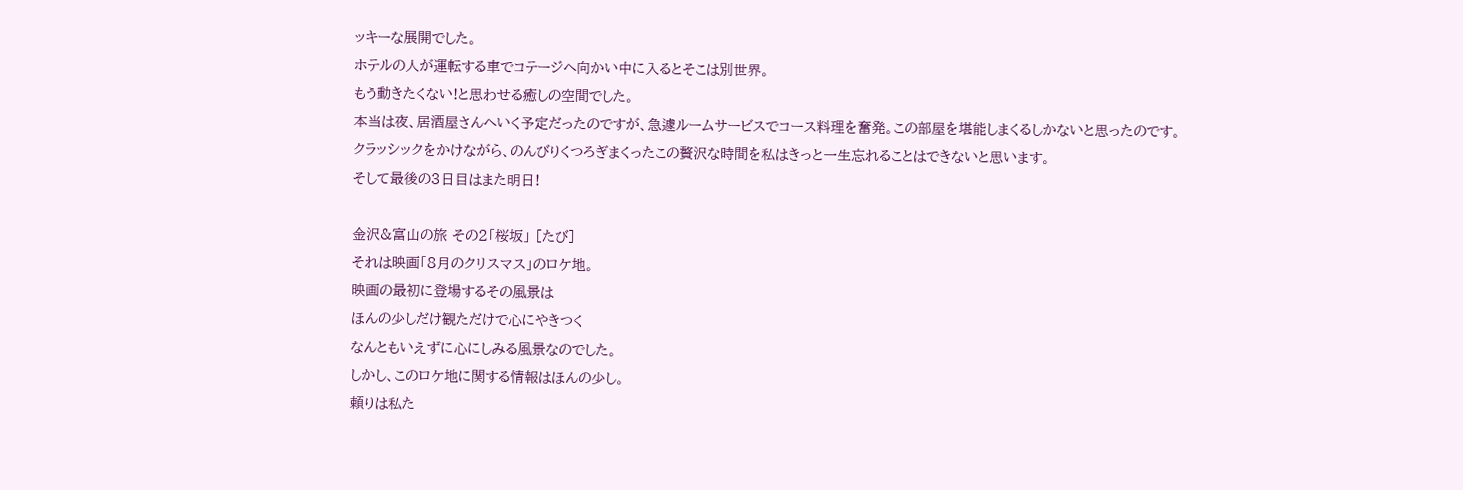ッキーな展開でした。
ホテルの人が運転する車でコテージへ向かい中に入るとそこは別世界。
もう動きたくない!と思わせる癒しの空間でした。
本当は夜、居酒屋さんへいく予定だったのですが、急遽ルームサービスでコース料理を奮発。この部屋を堪能しまくるしかないと思ったのです。
クラッシックをかけながら、のんびりくつろぎまくったこの贅沢な時間を私はきっと一生忘れることはできないと思います。
そして最後の3日目はまた明日!

金沢&富山の旅 その2「桜坂」 [たび]
それは映画「8月のクリスマス」のロケ地。
映画の最初に登場するその風景は
ほんの少しだけ観ただけで心にやきつく
なんともいえずに心にしみる風景なのでした。
しかし、このロケ地に関する情報はほんの少し。
頼りは私た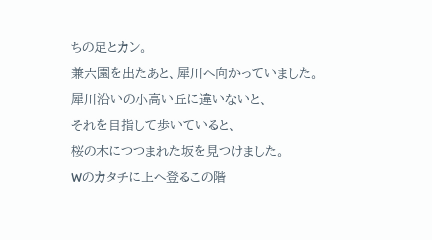ちの足とカン。
兼六園を出たあと、犀川へ向かっていました。
犀川沿いの小高い丘に違いないと、
それを目指して歩いていると、
桜の木につつまれた坂を見つけました。
Wのカタチに上へ登るこの階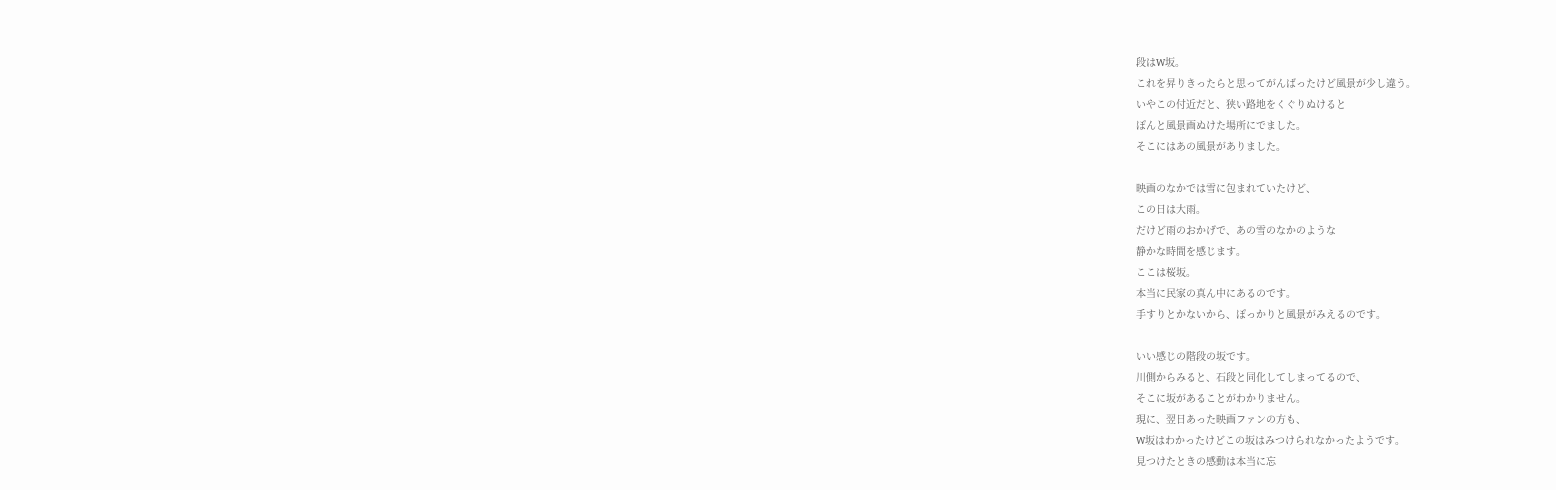段はW坂。
これを昇りきったらと思ってがんばったけど風景が少し違う。
いやこの付近だと、狭い路地をくぐりぬけると
ぽんと風景画ぬけた場所にでました。
そこにはあの風景がありました。

映画のなかでは雪に包まれていたけど、
この日は大雨。
だけど雨のおかげで、あの雪のなかのような
静かな時間を感じます。
ここは桜坂。
本当に民家の真ん中にあるのです。
手すりとかないから、ぽっかりと風景がみえるのです。

いい感じの階段の坂です。
川側からみると、石段と同化してしまってるので、
そこに坂があることがわかりません。
現に、翌日あった映画ファンの方も、
W坂はわかったけどこの坂はみつけられなかったようです。
見つけたときの感動は本当に忘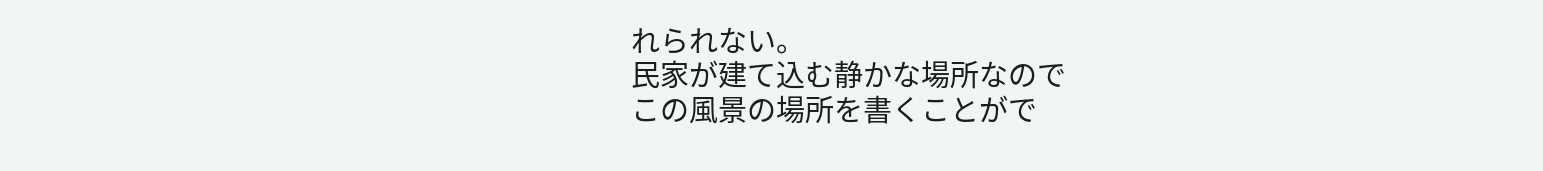れられない。
民家が建て込む静かな場所なので
この風景の場所を書くことがで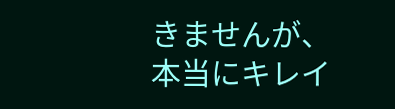きませんが、
本当にキレイ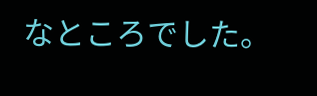なところでした。